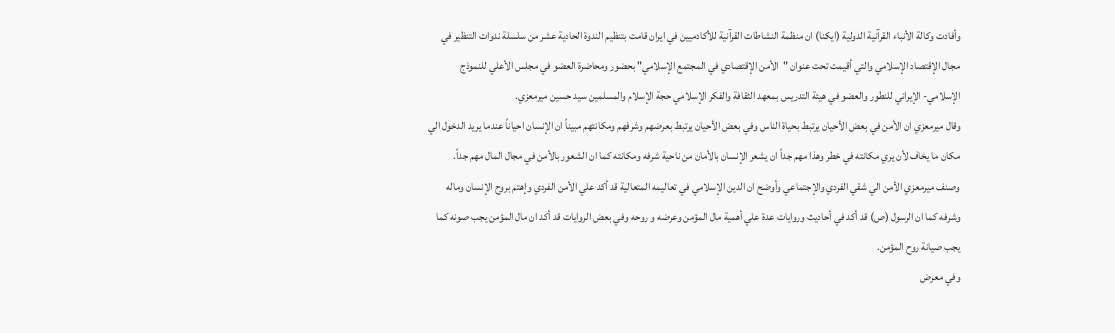وأفادت وكالة الأنباء القرآنية الدولية (ايكنا) ان منظمة النشاطات القرآنية للأكادميين في ايران قامت بتنظيم الندوة الحادية عشر من سلسلة ندوات التنظير في مجال الإقتصاد الإسلامي والتي أقيمت تحت عنوان "الأمن الإقتصادي في المجتمع الإسلامي" بحضور ومحاضرة العضو في مجلس الأعلي للنموذج الإسلامي- الإيراني للنطور والعضو في هيئة التدريس بمعهد الثقافة والفكر الإسلامي حجة الإسلام والمسلمين سيد حسين ميرمعزي.
وقال ميرمعزي ان الأمن في بعض الأحيان يرتبط بحياة الناس وفي بعض الأحيان يرتبط بعرضهم وشرفهم ومكانتهم مبيناً ان الإنسان احياناً عندما يريد الدخول الي مكان ما يخاف لأن يري مكانته في خطر وهذا مهم جداً ان يشعر الإنسان بالأمان من ناحية شرفه ومكانته كما ان الشعور بالأمن في مجال المال مهم جداً.
وصنف ميرمعزي الأمن الي شقي الفردي والإجتماعي وأوضح ان الدين الإسلامي في تعاليمه المتعالية قد أكد علي الأمن الفردي وإهتم بروح الإنسان وماله وشرفه كما ان الرسول (ص) قد أكد في أحاديث وروايات عدة علي أهمية مال المؤمن وعرضه و روحه وفي بعض الروايات قد أكد ان مال المؤمن يجب صونه كما يجب صيانة روح المؤمن.
وفي معرض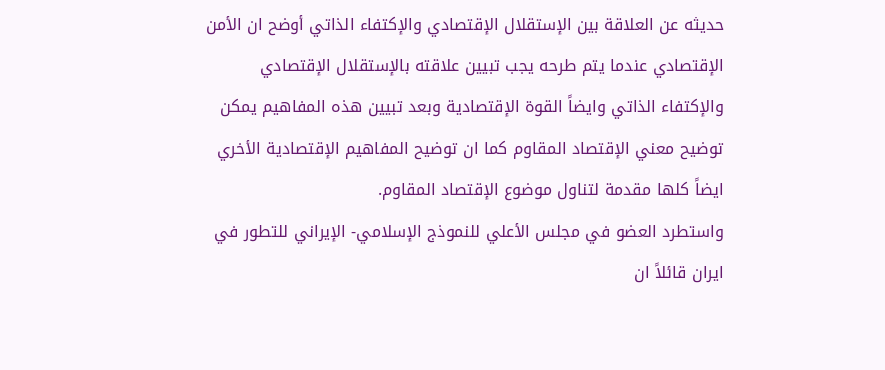حديثه عن العلاقة بين الإستقلال الإقتصادي والإكتفاء الذاتي أوضح ان الأمن الإقتصادي عندما يتم طرحه يجب تبيين علاقته بالإستقلال الإقتصادي والإكتفاء الذاتي وايضاً القوة الإقتصادية وبعد تبيين هذه المفاهيم يمكن توضيح معني الإقتصاد المقاوم كما ان توضيح المفاهيم الإقتصادية الأخري ايضاً كلها مقدمة لتناول موضوع الإقتصاد المقاوم.
واستطرد العضو في مجلس الأعلي للنموذج الإسلامي- الإيراني للتطور في ايران قائلاً ان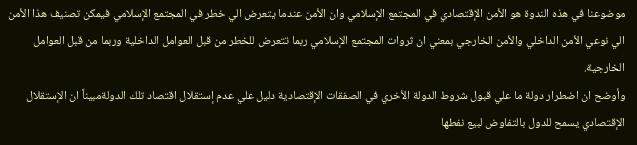موضوعنا في هذه الندوة هو الأمن الإقتصادي في المجتمع الإسلامي وان الأمن عندما يتعرض الي خطر في المجتمع الإسلامي فيمكن تصنيف هذا الأمن الي نوعي الأمن الداخلي والأمن الخارجي بمعني ان ثروات المجتمع الإسلامي ربما تتعرض للخطر من قبل العوامل الداخلية وربما من قبل العوامل الخارجية.
وأوضح ان اضطرار دولة ما علي قبول شروط الدولة الأخري في الصفقات الإقتصادية دليل علي عدم إستقلال اقتصاد تلك الدولةمبيناً ان الإستقلال الإقتصادي يسمح للدول بالتفاوض لبيع نفطها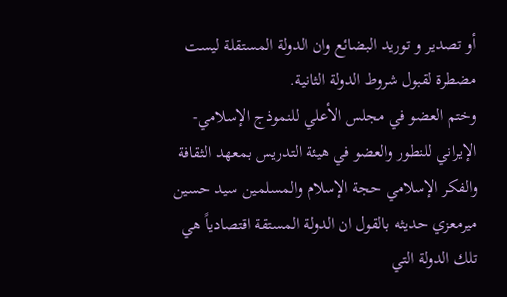أو تصدير و توريد البضائع وان الدولة المستقلة ليست مضطرة لقبول شروط الدولة الثانية.
وختم العضو في مجلس الأعلي للنموذج الإسلامي- الإيراني للنطور والعضو في هيئة التدريس بمعهد الثقافة والفكر الإسلامي حجة الإسلام والمسلمين سيد حسين ميرمعزي حديثه بالقول ان الدولة المستقة اقتصادياً هي تلك الدولة التي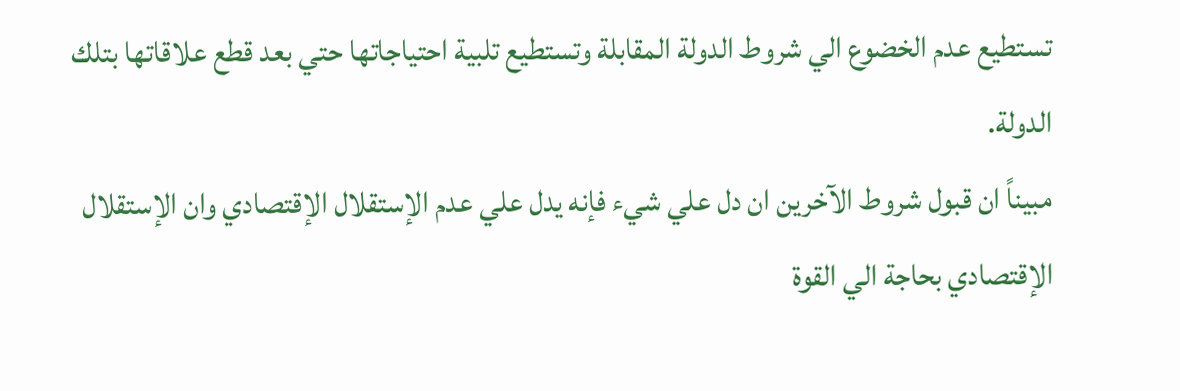تستطيع عدم الخضوع الي شروط الدولة المقابلة وتستطيع تلبية احتياجاتها حتي بعد قطع علاقاتها بتلك الدولة.
مبيناً ان قبول شروط الآخرين ان دل علي شيء فإنه يدل علي عدم الإستقلال الإقتصادي وان الإستقلال الإقتصادي بحاجة الي القوة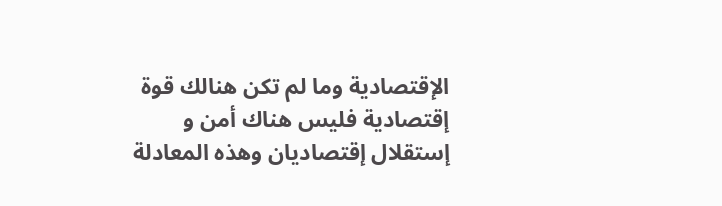الإقتصادية وما لم تكن هنالك قوة إقتصادية فليس هناك أمن و إستقلال إقتصاديان وهذه المعادلة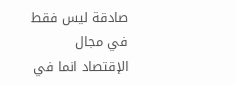صادقة ليس فقط في مجال الإقتصاد انما في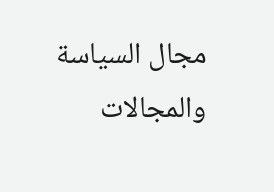مجال السياسة والمجالات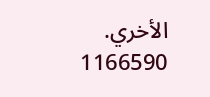الأخري.
1166590